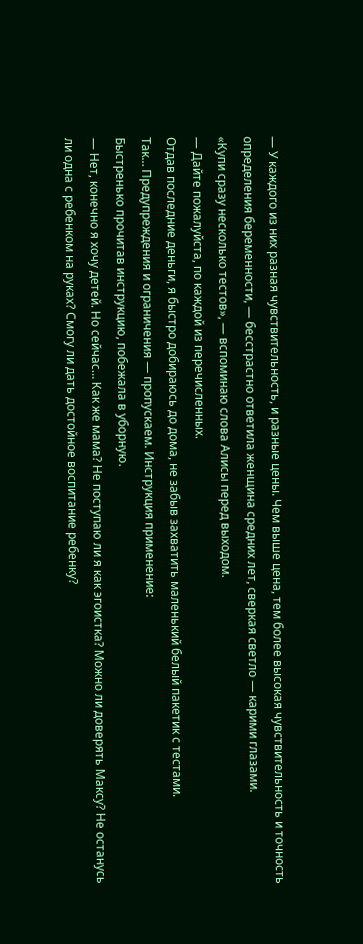— У каждого из них разная чувствительность, и разные цены. Чем выше цена, тем более высокая чувствительность и точность определения беременности, — бесстрастно ответила женщина средних лет, сверкая светло — карими глазами.
«Купи сразу несколько тестов», — вспоминаю слова Алисы перед выходом.
— Дайте пожалуйста, по каждой из перечисленных.
Отдав последние деньги, я быстро добираюсь до дома, не забыв захватить маленький белый пакетик с тестами.
Так… Предупреждения и ограничения — пропускаем. Инструкция применение:
Быстренько прочитав инструкцию, побежала в уборную.
— Нет, конечно я хочу детей. Но сейчас… Как же мама? Не поступаю ли я как эгоистка? Можно ли доверять Максу? Не останусь ли одна с ребенком на руках? Смогу ли дать достойное воспитание ребенку?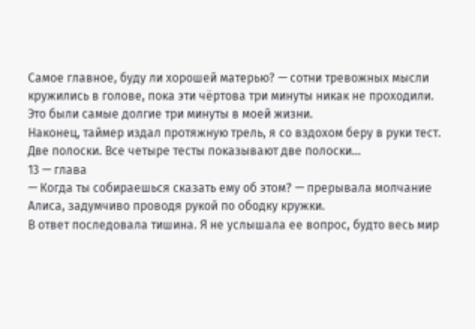Самое главное, буду ли хорошей матерью? — сотни тревожных мысли кружились в голове, пока эти чёртова три минуты никак не проходили.
Это были самые долгие три минуты в моей жизни.
Наконец, таймер издал протяжную трель, я со вздохом беру в руки тест.
Две полоски. Все четыре тесты показывают две полоски…
13 — глава
— Когда ты собираешься сказать ему об этом? — прерывала молчание Алиса, задумчиво проводя рукой по ободку кружки.
В ответ последовала тишина. Я не услышала ее вопрос, будто весь мир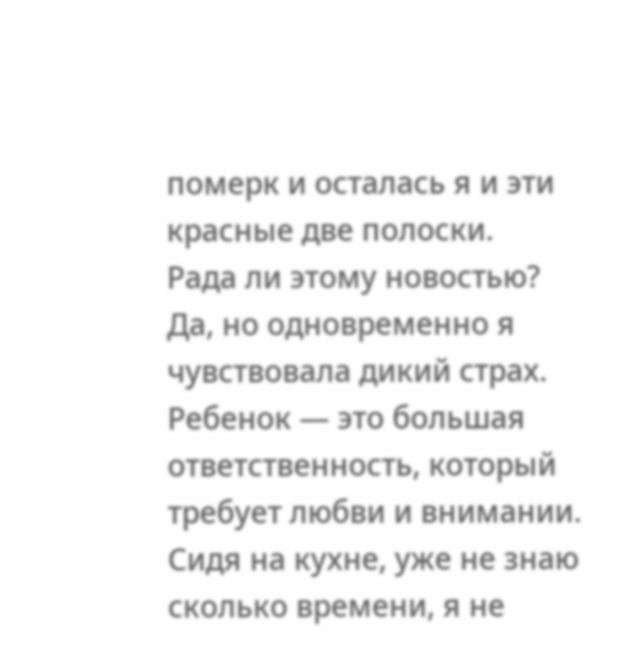померк и осталась я и эти красные две полоски.
Рада ли этому новостью?
Да, но одновременно я чувствовала дикий страх. Ребенок — это большая ответственность, который требует любви и внимании.
Сидя на кухне, уже не знаю сколько времени, я не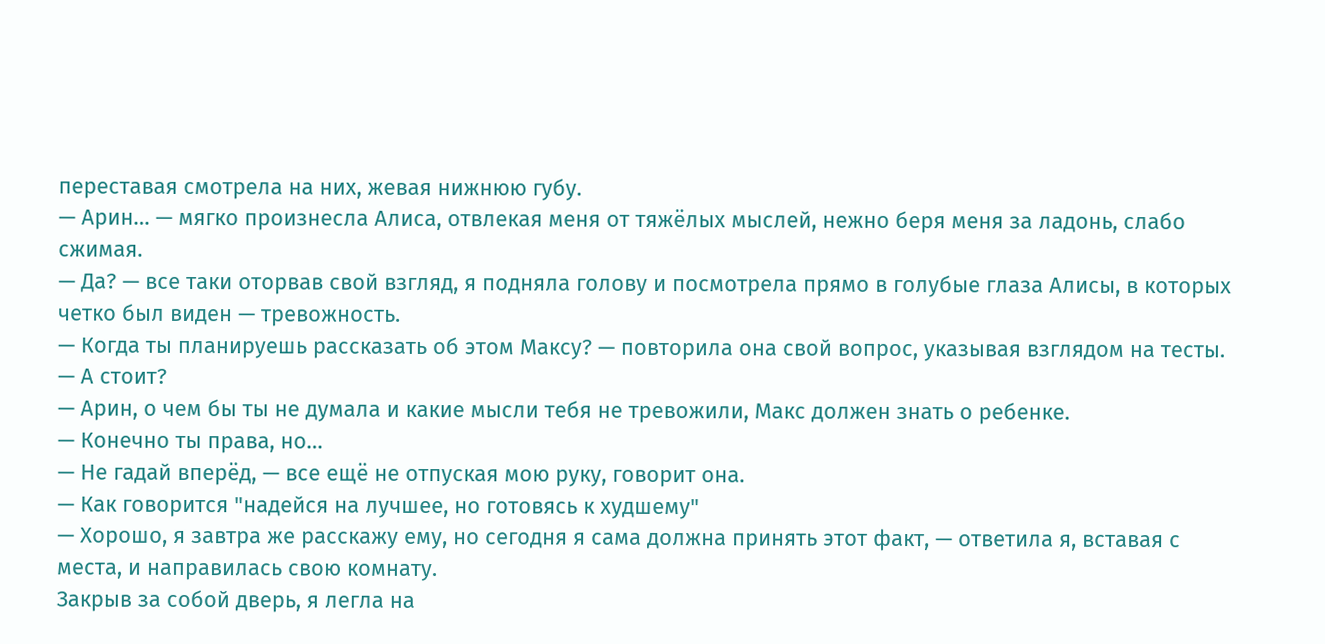переставая смотрела на них, жевая нижнюю губу.
— Арин… — мягко произнесла Алиса, отвлекая меня от тяжёлых мыслей, нежно беря меня за ладонь, слабо сжимая.
— Да? — все таки оторвав свой взгляд, я подняла голову и посмотрела прямо в голубые глаза Алисы, в которых четко был виден — тревожность.
— Когда ты планируешь рассказать об этом Максу? — повторила она свой вопрос, указывая взглядом на тесты.
— А стоит?
— Арин, о чем бы ты не думала и какие мысли тебя не тревожили, Макс должен знать о ребенке.
— Конечно ты права, но…
— Не гадай вперёд, — все ещё не отпуская мою руку, говорит она.
— Как говорится "надейся на лучшее, но готовясь к худшему"
— Хорошо, я завтра же расскажу ему, но сегодня я сама должна принять этот факт, — ответила я, вставая с места, и направилась свою комнату.
Закрыв за собой дверь, я легла на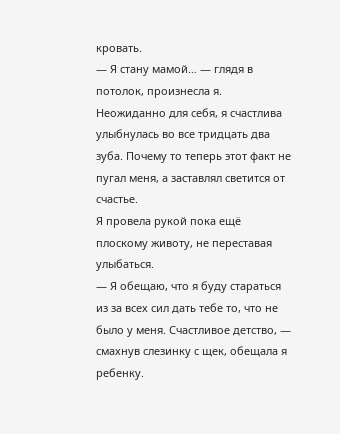кровать.
— Я стану мамой… — глядя в потолок, произнесла я. Неожиданно для себя, я счастлива улыбнулась во все тридцать два зуба. Почему то теперь этот факт не пугал меня, а заставлял светится от счастье.
Я провела рукой пока ещё плоскому животу, не переставая улыбаться.
— Я обещаю, что я буду стараться из за всех сил дать тебе то, что не было у меня. Счастливое детство, — смахнув слезинку с щек, обещала я ребенку.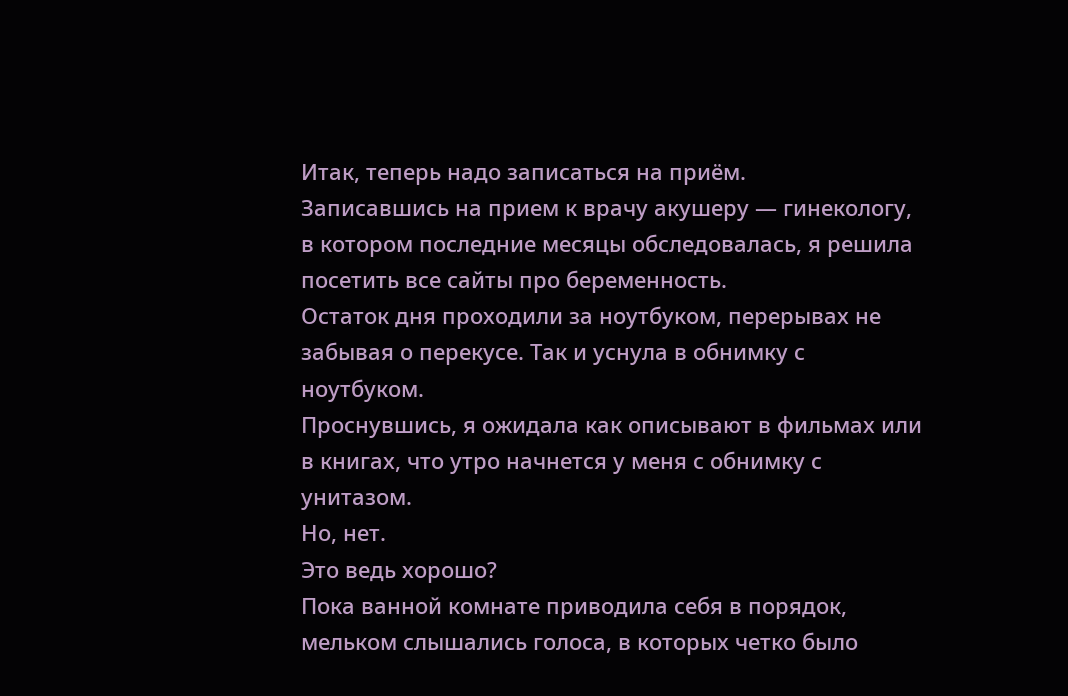Итак, теперь надо записаться на приём.
Записавшись на прием к врачу акушеру — гинекологу,
в котором последние месяцы обследовалась, я решила посетить все сайты про беременность.
Остаток дня проходили за ноутбуком, перерывах не забывая о перекусе. Так и уснула в обнимку с ноутбуком.
Проснувшись, я ожидала как описывают в фильмах или в книгах, что утро начнется у меня с обнимку с унитазом.
Но, нет.
Это ведь хорошо?
Пока ванной комнате приводила себя в порядок, мельком слышались голоса, в которых четко было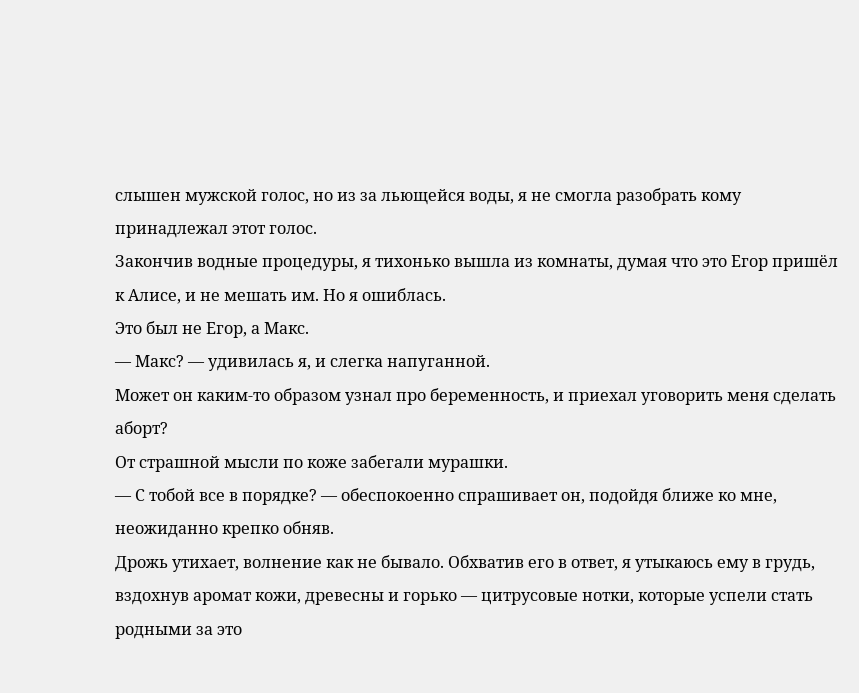слышен мужской голос, но из за льющейся воды, я не смогла разобрать кому принадлежал этот голос.
Закончив водные процедуры, я тихонько вышла из комнаты, думая что это Егор пришёл к Алисе, и не мешать им. Но я ошиблась.
Это был не Егор, а Макс.
— Макс? — удивилась я, и слегка напуганной.
Может он каким-то образом узнал про беременность, и приехал уговорить меня сделать аборт?
От страшной мысли по коже забегали мурашки.
— С тобой все в порядке? — обеспокоенно спрашивает он, подойдя ближе ко мне, неожиданно крепко обняв.
Дрожь утихает, волнение как не бывало. Обхватив его в ответ, я утыкаюсь ему в грудь, вздохнув аромат кожи, древесны и горько — цитрусовые нотки, которые успели стать родными за это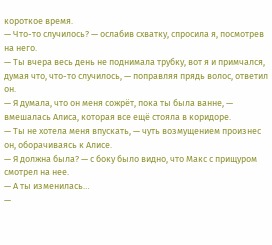короткое время.
— Что-то случилось? — ослабив схватку, спросила я, посмотрев на него.
— Ты вчера весь день не поднимала трубку, вот я и примчался, думая что, что-то случилось, — поправляя прядь волос, ответил он.
— Я думала, что он меня сожрёт, пока ты была ванне, — вмешалась Алиса, которая все ещё стояла в коридоре.
— Ты не хотела меня впускать, — чуть возмущением произнес он, оборачиваясь к Алисе.
— Я должна была? — с боку было видно, что Макс с прищуром смотрел на нее.
— А ты изменилась…
—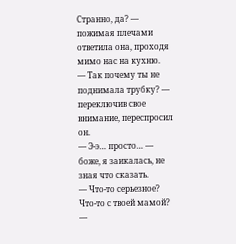Странно, да? — пожимая плечами ответила она, проходя мимо нас на кухню.
— Так почему ты не поднимала трубку? — переключив свое внимание, переспросил он.
— Э-э… просто… — боже, я заикалась, не зная что сказать.
— Что-то серьезное? Что-то с твоей мамой? —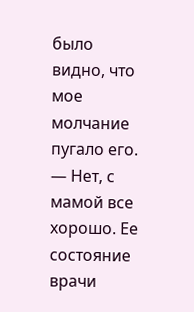было видно, что мое молчание пугало его.
— Нет, с мамой все хорошо. Ее состояние врачи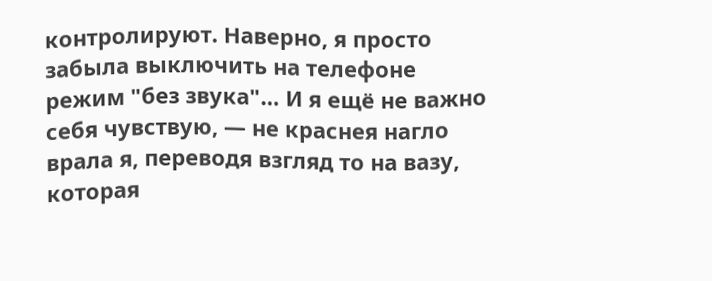контролируют. Наверно, я просто забыла выключить на телефоне режим "без звука"… И я ещё не важно себя чувствую, — не краснея нагло врала я, переводя взгляд то на вазу, которая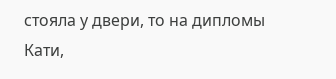стояла у двери, то на дипломы Кати,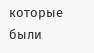которые были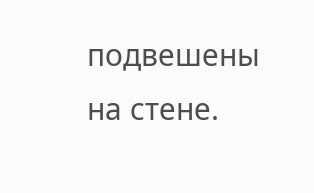подвешены на стене.